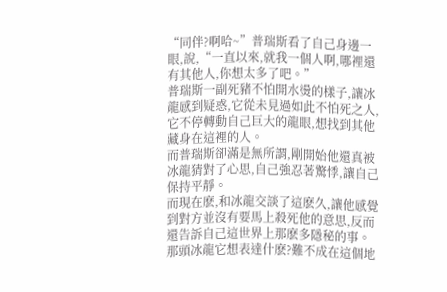“同伴?啊哈~”普瑞斯看了自己身邊一眼,說,“一直以來,就我一個人啊,哪裡還有其他人,你想太多了吧。”
普瑞斯一副死豬不怕開水燙的樣子,讓冰龍感到疑惑,它從未見過如此不怕死之人,它不停轉動自己巨大的龍眼,想找到其他藏身在這裡的人。
而普瑞斯卻滿是無所謂,剛開始他還真被冰龍猜對了心思,自己強忍著驚悸,讓自己保持平靜。
而現在麽,和冰龍交談了這麽久,讓他感覺到對方並沒有要馬上殺死他的意思,反而還告訴自己這世界上那麽多隱秘的事。
那頭冰龍它想表達什麽?難不成在這個地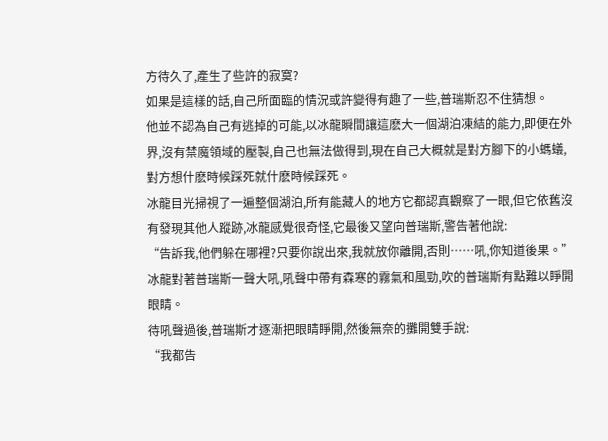方待久了,產生了些許的寂寞?
如果是這樣的話,自己所面臨的情況或許變得有趣了一些,普瑞斯忍不住猜想。
他並不認為自己有逃掉的可能,以冰龍瞬間讓這麽大一個湖泊凍結的能力,即便在外界,沒有禁魔領域的壓製,自己也無法做得到,現在自己大概就是對方腳下的小螞蟻,對方想什麽時候踩死就什麽時候踩死。
冰龍目光掃視了一遍整個湖泊,所有能藏人的地方它都認真觀察了一眼,但它依舊沒有發現其他人蹤跡,冰龍感覺很奇怪,它最後又望向普瑞斯,警告著他說:
“告訴我,他們躲在哪裡?只要你說出來,我就放你離開,否則……吼,你知道後果。”
冰龍對著普瑞斯一聲大吼,吼聲中帶有森寒的霧氣和風勁,吹的普瑞斯有點難以睜開眼睛。
待吼聲過後,普瑞斯才逐漸把眼睛睜開,然後無奈的攤開雙手說:
“我都告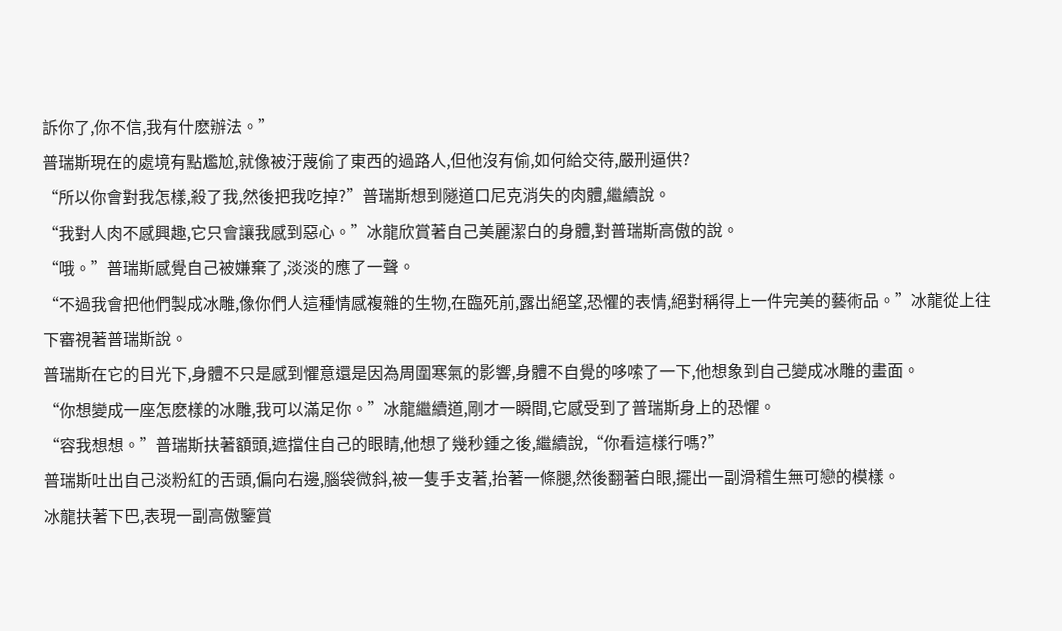訴你了,你不信,我有什麽辦法。”
普瑞斯現在的處境有點尷尬,就像被汙蔑偷了東西的過路人,但他沒有偷,如何給交待,嚴刑逼供?
“所以你會對我怎樣,殺了我,然後把我吃掉?”普瑞斯想到隧道口尼克消失的肉體,繼續說。
“我對人肉不感興趣,它只會讓我感到惡心。”冰龍欣賞著自己美麗潔白的身體,對普瑞斯高傲的說。
“哦。”普瑞斯感覺自己被嫌棄了,淡淡的應了一聲。
“不過我會把他們製成冰雕,像你們人這種情感複雜的生物,在臨死前,露出絕望,恐懼的表情,絕對稱得上一件完美的藝術品。”冰龍從上往下審視著普瑞斯說。
普瑞斯在它的目光下,身體不只是感到懼意還是因為周圍寒氣的影響,身體不自覺的哆嗦了一下,他想象到自己變成冰雕的畫面。
“你想變成一座怎麽樣的冰雕,我可以滿足你。”冰龍繼續道,剛才一瞬間,它感受到了普瑞斯身上的恐懼。
“容我想想。”普瑞斯扶著額頭,遮擋住自己的眼睛,他想了幾秒鍾之後,繼續說,“你看這樣行嗎?”
普瑞斯吐出自己淡粉紅的舌頭,偏向右邊,腦袋微斜,被一隻手支著,抬著一條腿,然後翻著白眼,擺出一副滑稽生無可戀的模樣。
冰龍扶著下巴,表現一副高傲鑒賞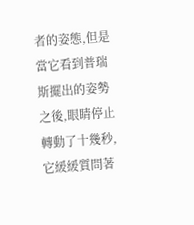者的姿態,但是當它看到普瑞斯擺出的姿勢之後,眼睛停止轉動了十幾秒,它緩緩質問著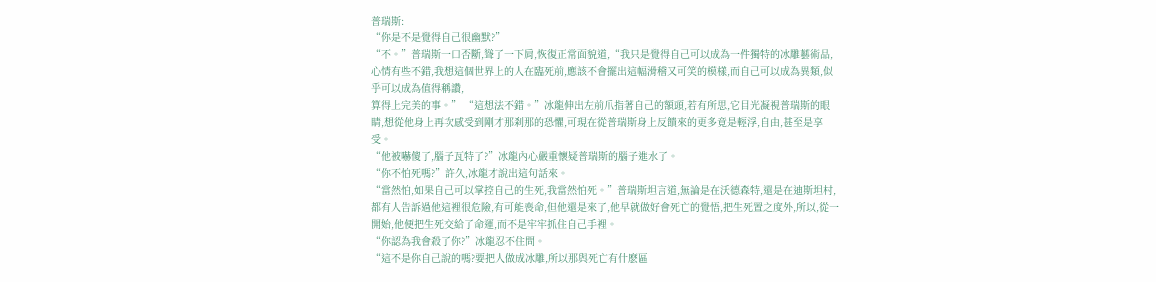普瑞斯:
“你是不是覺得自己很幽默?”
“不。”普瑞斯一口否斷,聳了一下肩,恢復正常面貌道,“我只是覺得自己可以成為一件獨特的冰雕藝術品,心情有些不錯,我想這個世界上的人在臨死前,應該不會擺出這幅滑稽又可笑的模樣,而自己可以成為異類,似乎可以成為值得稱讚,
算得上完美的事。” “這想法不錯。”冰龍伸出左前爪指著自己的額頭,若有所思,它目光凝視普瑞斯的眼睛,想從他身上再次感受到剛才那刹那的恐懼,可現在從普瑞斯身上反饋來的更多竟是輕浮,自由,甚至是享受。
“他被嚇傻了,腦子瓦特了?”冰龍內心嚴重懷疑普瑞斯的腦子進水了。
“你不怕死嗎?”許久,冰龍才說出這句話來。
“當然怕,如果自己可以掌控自己的生死,我當然怕死。”普瑞斯坦言道,無論是在沃德森特,還是在迪斯坦村,都有人告訴過他這裡很危險,有可能喪命,但他還是來了,他早就做好會死亡的覺悟,把生死置之度外,所以,從一開始,他便把生死交給了命運,而不是牢牢抓住自己手裡。
“你認為我會殺了你?”冰龍忍不住問。
“這不是你自己說的嗎?要把人做成冰雕,所以那與死亡有什麽區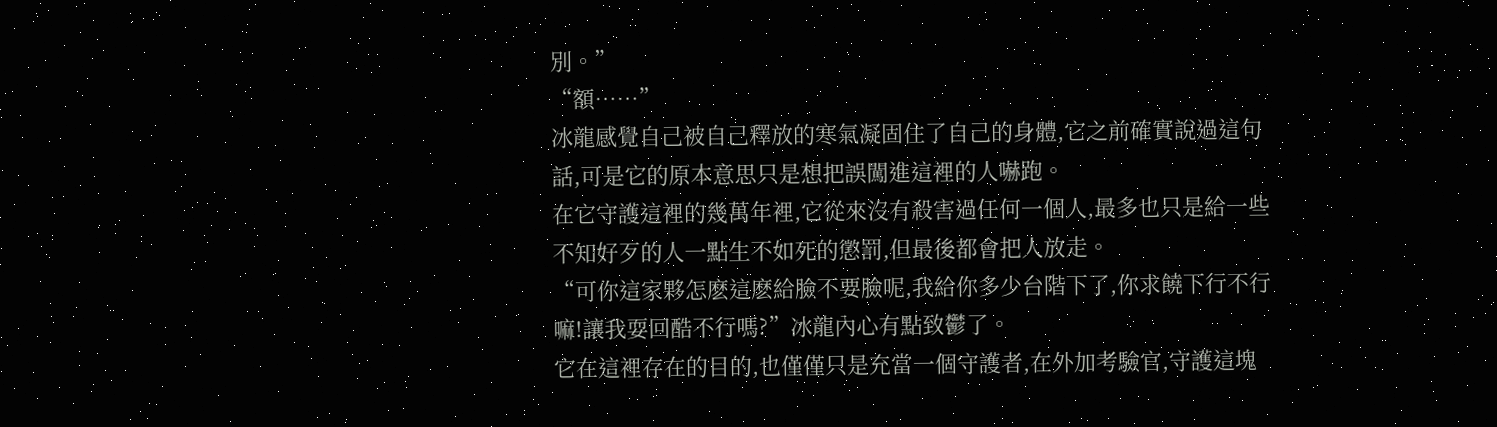別。”
“額……”
冰龍感覺自己被自己釋放的寒氣凝固住了自己的身體,它之前確實說過這句話,可是它的原本意思只是想把誤闖進這裡的人嚇跑。
在它守護這裡的幾萬年裡,它從來沒有殺害過任何一個人,最多也只是給一些不知好歹的人一點生不如死的懲罰,但最後都會把人放走。
“可你這家夥怎麽這麽給臉不要臉呢,我給你多少台階下了,你求饒下行不行嘛!讓我耍回酷不行嗎?”冰龍內心有點致鬱了。
它在這裡存在的目的,也僅僅只是充當一個守護者,在外加考驗官,守護這塊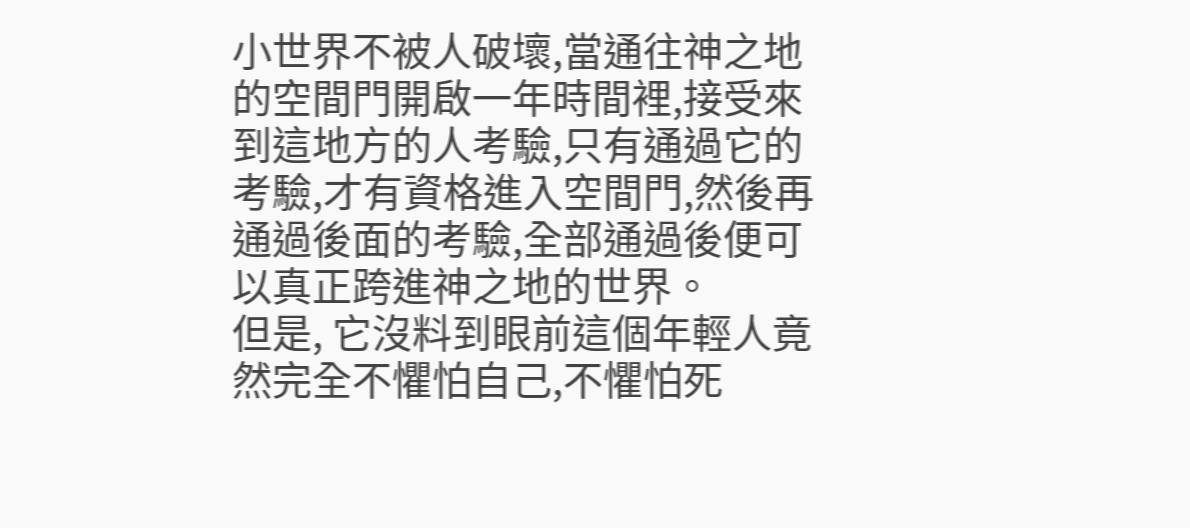小世界不被人破壞,當通往神之地的空間門開啟一年時間裡,接受來到這地方的人考驗,只有通過它的考驗,才有資格進入空間門,然後再通過後面的考驗,全部通過後便可以真正跨進神之地的世界。
但是, 它沒料到眼前這個年輕人竟然完全不懼怕自己,不懼怕死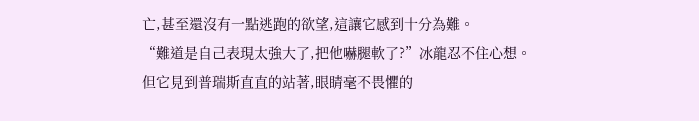亡,甚至還沒有一點逃跑的欲望,這讓它感到十分為難。
“難道是自己表現太強大了,把他嚇腿軟了?”冰龍忍不住心想。
但它見到普瑞斯直直的站著,眼睛毫不畏懼的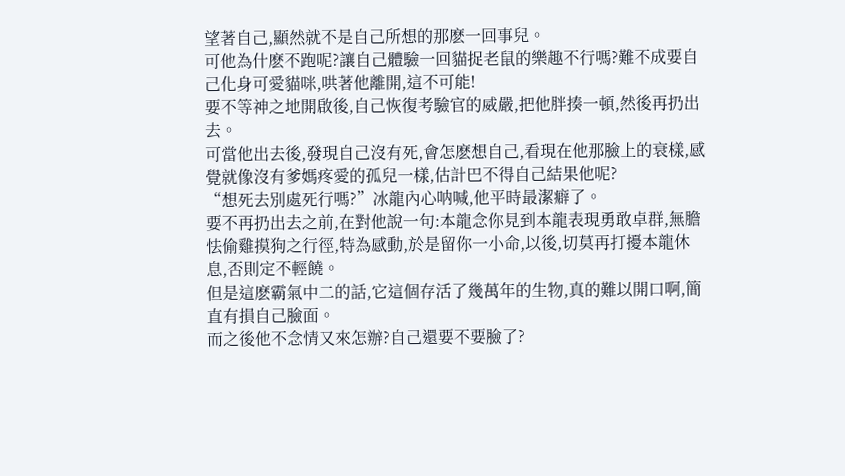望著自己,顯然就不是自己所想的那麽一回事兒。
可他為什麽不跑呢?讓自己體驗一回貓捉老鼠的樂趣不行嗎?難不成要自己化身可愛貓咪,哄著他離開,這不可能!
要不等神之地開啟後,自己恢復考驗官的威嚴,把他胖揍一頓,然後再扔出去。
可當他出去後,發現自己沒有死,會怎麽想自己,看現在他那臉上的衰樣,感覺就像沒有爹媽疼愛的孤兒一樣,估計巴不得自己結果他呢?
“想死去別處死行嗎?”冰龍內心呐喊,他平時最潔癖了。
要不再扔出去之前,在對他說一句:本龍念你見到本龍表現勇敢卓群,無膽怯偷雞摸狗之行徑,特為感動,於是留你一小命,以後,切莫再打擾本龍休息,否則定不輕饒。
但是這麽霸氣中二的話,它這個存活了幾萬年的生物,真的難以開口啊,簡直有損自己臉面。
而之後他不念情又來怎辦?自己還要不要臉了?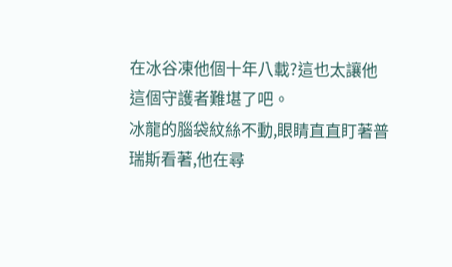在冰谷凍他個十年八載?這也太讓他這個守護者難堪了吧。
冰龍的腦袋紋絲不動,眼睛直直盯著普瑞斯看著,他在尋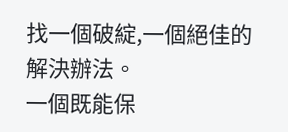找一個破綻,一個絕佳的解決辦法。
一個既能保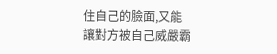住自己的臉面,又能讓對方被自己威嚴霸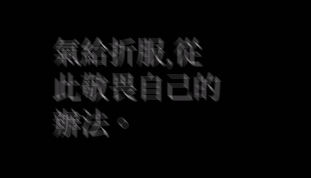氣給折服,從此敬畏自己的辦法。